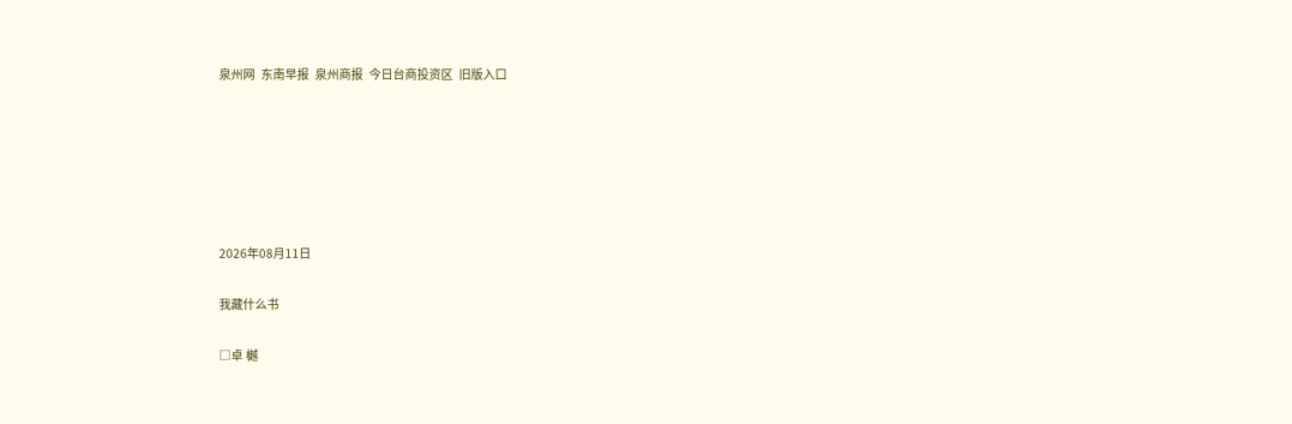泉州网  东南早报  泉州商报  今日台商投资区  旧版入口






2026年08月11日

我藏什么书

□卓 樾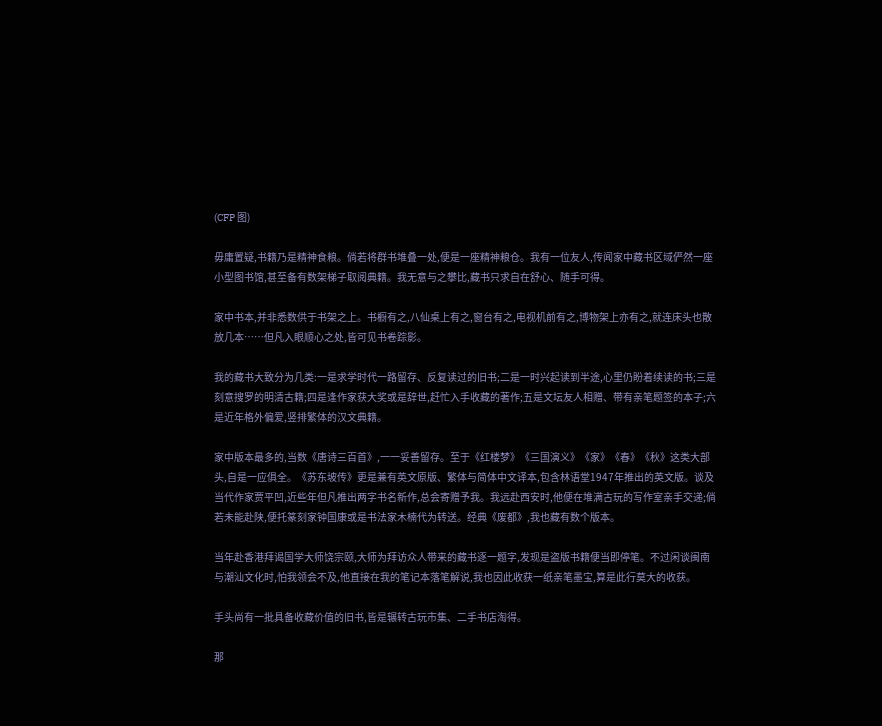(CFP 图)

毋庸置疑,书籍乃是精神食粮。倘若将群书堆叠一处,便是一座精神粮仓。我有一位友人,传闻家中藏书区域俨然一座小型图书馆,甚至备有数架梯子取阅典籍。我无意与之攀比,藏书只求自在舒心、随手可得。

家中书本,并非悉数供于书架之上。书橱有之,八仙桌上有之,窗台有之,电视机前有之,博物架上亦有之,就连床头也散放几本……但凡入眼顺心之处,皆可见书卷踪影。

我的藏书大致分为几类:一是求学时代一路留存、反复读过的旧书;二是一时兴起读到半途,心里仍盼着续读的书;三是刻意搜罗的明清古籍;四是逢作家获大奖或是辞世,赶忙入手收藏的著作;五是文坛友人相赠、带有亲笔题签的本子;六是近年格外偏爱,竖排繁体的汉文典籍。

家中版本最多的,当数《唐诗三百首》,一一妥善留存。至于《红楼梦》《三国演义》《家》《春》《秋》这类大部头,自是一应俱全。《苏东坡传》更是兼有英文原版、繁体与简体中文译本,包含林语堂1947年推出的英文版。谈及当代作家贾平凹,近些年但凡推出两字书名新作,总会寄赠予我。我远赴西安时,他便在堆满古玩的写作室亲手交递;倘若未能赴陕,便托篆刻家钟国康或是书法家木楠代为转送。经典《废都》,我也藏有数个版本。

当年赴香港拜谒国学大师饶宗颐,大师为拜访众人带来的藏书逐一题字,发现是盗版书籍便当即停笔。不过闲谈闽南与潮汕文化时,怕我领会不及,他直接在我的笔记本落笔解说,我也因此收获一纸亲笔墨宝,算是此行莫大的收获。

手头尚有一批具备收藏价值的旧书,皆是辗转古玩市集、二手书店淘得。

那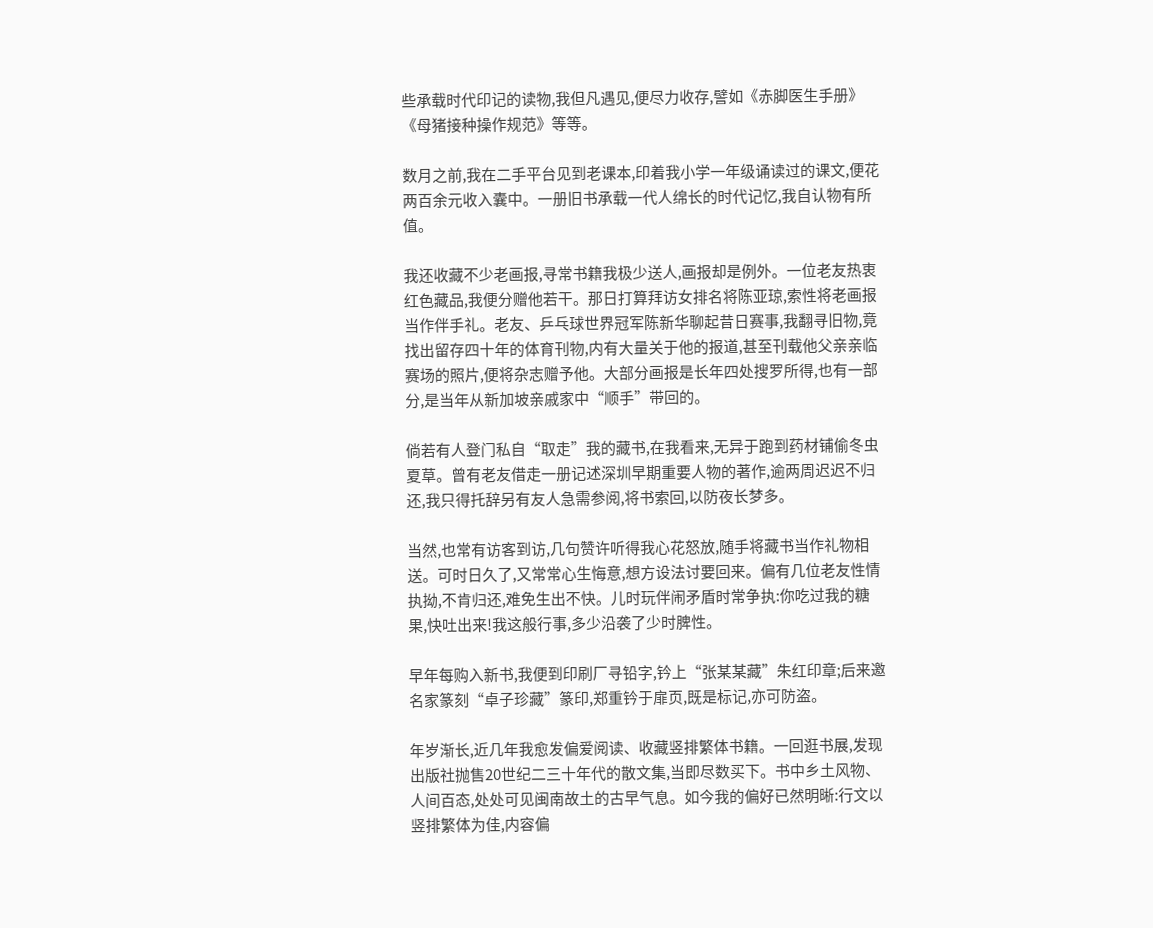些承载时代印记的读物,我但凡遇见,便尽力收存,譬如《赤脚医生手册》《母猪接种操作规范》等等。

数月之前,我在二手平台见到老课本,印着我小学一年级诵读过的课文,便花两百余元收入囊中。一册旧书承载一代人绵长的时代记忆,我自认物有所值。

我还收藏不少老画报,寻常书籍我极少送人,画报却是例外。一位老友热衷红色藏品,我便分赠他若干。那日打算拜访女排名将陈亚琼,索性将老画报当作伴手礼。老友、乒乓球世界冠军陈新华聊起昔日赛事,我翻寻旧物,竟找出留存四十年的体育刊物,内有大量关于他的报道,甚至刊载他父亲亲临赛场的照片,便将杂志赠予他。大部分画报是长年四处搜罗所得,也有一部分,是当年从新加坡亲戚家中“顺手”带回的。

倘若有人登门私自“取走”我的藏书,在我看来,无异于跑到药材铺偷冬虫夏草。曾有老友借走一册记述深圳早期重要人物的著作,逾两周迟迟不归还,我只得托辞另有友人急需参阅,将书索回,以防夜长梦多。

当然,也常有访客到访,几句赞许听得我心花怒放,随手将藏书当作礼物相送。可时日久了,又常常心生悔意,想方设法讨要回来。偏有几位老友性情执拗,不肯归还,难免生出不快。儿时玩伴闹矛盾时常争执:你吃过我的糖果,快吐出来!我这般行事,多少沿袭了少时脾性。

早年每购入新书,我便到印刷厂寻铅字,钤上“张某某藏”朱红印章;后来邀名家篆刻“卓子珍藏”篆印,郑重钤于扉页,既是标记,亦可防盗。

年岁渐长,近几年我愈发偏爱阅读、收藏竖排繁体书籍。一回逛书展,发现出版社抛售20世纪二三十年代的散文集,当即尽数买下。书中乡土风物、人间百态,处处可见闽南故土的古早气息。如今我的偏好已然明晰:行文以竖排繁体为佳,内容偏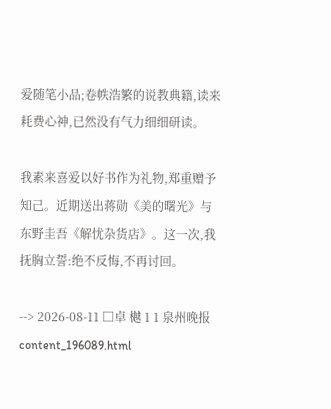爱随笔小品;卷帙浩繁的说教典籍,读来耗费心神,已然没有气力细细研读。

我素来喜爱以好书作为礼物,郑重赠予知己。近期送出蒋勋《美的曙光》与东野圭吾《解忧杂货店》。这一次,我抚胸立誓:绝不反悔,不再讨回。

--> 2026-08-11 □卓 樾 1 1 泉州晚报 content_196089.html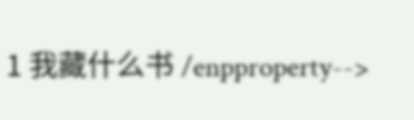1 我藏什么书 /enpproperty-->